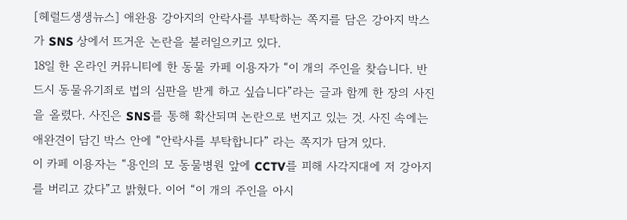[헤럴드생생뉴스] 애완용 강아지의 안락사를 부탁하는 쪽지를 담은 강아지 박스가 SNS 상에서 뜨거운 논란을 불러일으키고 있다.
18일 한 온라인 커뮤니티에 한 동물 카페 이용자가 “이 개의 주인을 찾습니다. 반드시 동물유기죄로 법의 심판을 받게 하고 싶습니다”라는 글과 함께 한 장의 사진을 올렸다. 사진은 SNS를 통해 확산되며 논란으로 번지고 있는 것. 사진 속에는 애완견이 담긴 박스 안에 “안락사를 부탁합니다” 라는 쪽지가 담겨 있다.
이 카페 이용자는 “용인의 모 동물병원 앞에 CCTV를 피해 사각지대에 저 강아지를 버리고 갔다”고 밝혔다. 이어 “이 개의 주인을 아시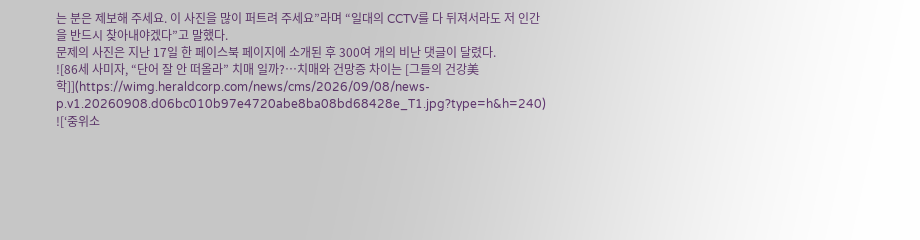는 분은 제보해 주세요. 이 사진을 많이 퍼트려 주세요”라며 “일대의 CCTV를 다 뒤져서라도 저 인간을 반드시 찾아내야겠다”고 말했다.
문제의 사진은 지난 17일 한 페이스북 페이지에 소개된 후 300여 개의 비난 댓글이 달렸다.
![86세 사미자, “단어 잘 안 떠올라” 치매 일까?…치매와 건망증 차이는 [그들의 건강美학]](https://wimg.heraldcorp.com/news/cms/2026/09/08/news-p.v1.20260908.d06bc010b97e4720abe8ba08bd68428e_T1.jpg?type=h&h=240)
![‘중위소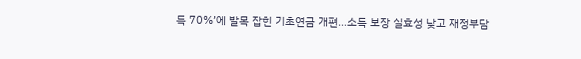득 70%’에 발목 잡힌 기초연금 개편…소득 보장 실효성 낮고 재정부담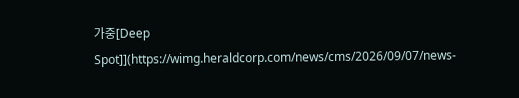가중[Deep Spot]](https://wimg.heraldcorp.com/news/cms/2026/09/07/news-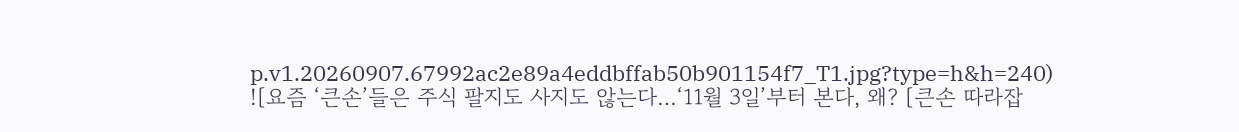p.v1.20260907.67992ac2e89a4eddbffab50b901154f7_T1.jpg?type=h&h=240)
![요즘 ‘큰손’들은 주식 팔지도 사지도 않는다…‘11월 3일’부터 본다, 왜? [큰손 따라잡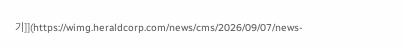기]](https://wimg.heraldcorp.com/news/cms/2026/09/07/news-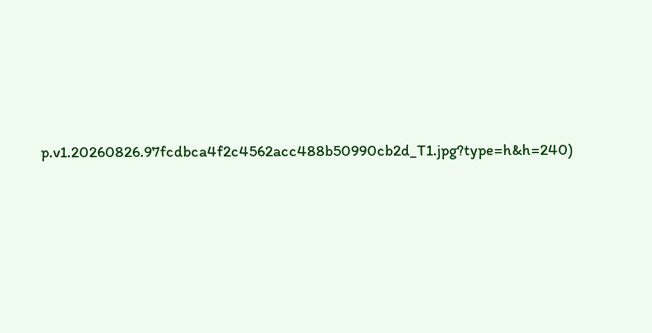p.v1.20260826.97fcdbca4f2c4562acc488b50990cb2d_T1.jpg?type=h&h=240)